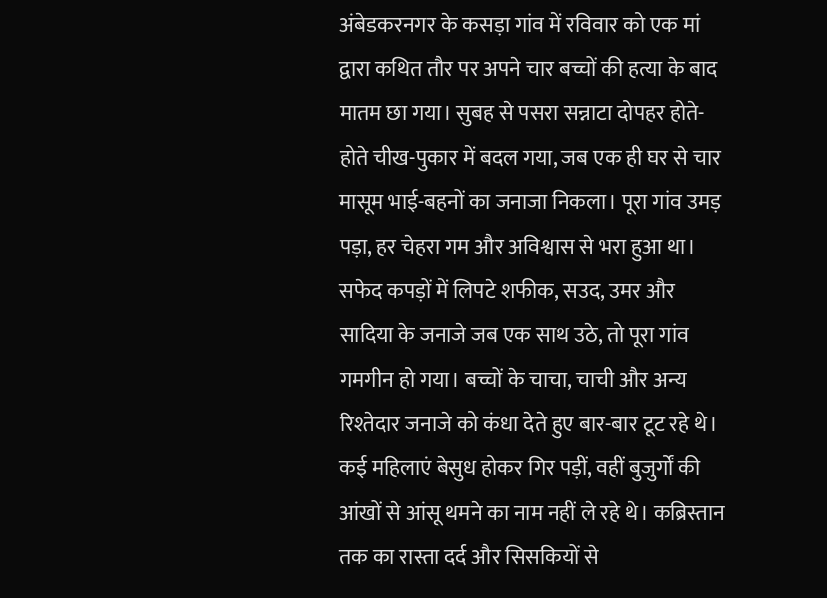अंबेडकरनगर के कसड़ा गांव में रविवार को एक मां द्वारा कथित तौर पर अपने चार बच्चों की हत्या के बाद मातम छा गया। सुबह से पसरा सन्नाटा दोपहर होते-होते चीख-पुकार में बदल गया, जब एक ही घर से चार मासूम भाई-बहनों का जनाजा निकला। पूरा गांव उमड़ पड़ा, हर चेहरा गम और अविश्वास से भरा हुआ था। सफेद कपड़ों में लिपटे शफीक, सउद, उमर और सादिया के जनाजे जब एक साथ उठे, तो पूरा गांव गमगीन हो गया। बच्चों के चाचा, चाची और अन्य रिश्तेदार जनाजे को कंधा देते हुए बार-बार टूट रहे थे। कई महिलाएं बेसुध होकर गिर पड़ीं, वहीं बुजुर्गों की आंखों से आंसू थमने का नाम नहीं ले रहे थे। कब्रिस्तान तक का रास्ता दर्द और सिसकियों से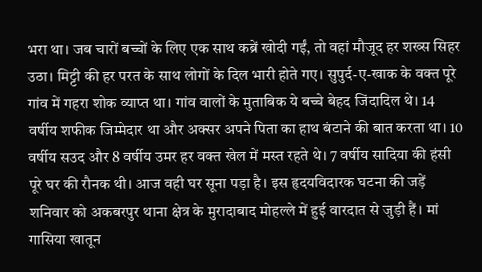भरा था। जब चारों बच्चों के लिए एक साथ कब्रें खोदी गईं, तो वहां मौजूद हर शख्स सिहर उठा। मिट्टी की हर परत के साथ लोगों के दिल भारी होते गए। सुपुर्द-ए-खाक के वक्त पूरे गांव में गहरा शोक व्याप्त था। गांव वालों के मुताबिक ये बच्चे बेहद जिंदादिल थे। 14 वर्षीय शफीक जिम्मेदार था और अक्सर अपने पिता का हाथ बंटाने की बात करता था। 10 वर्षीय सउद और 8 वर्षीय उमर हर वक्त खेल में मस्त रहते थे। 7 वर्षीय सादिया की हंसी पूरे घर की रौनक थी। आज वही घर सूना पड़ा है। इस हृदयविदारक घटना की जड़ें शनिवार को अकबरपुर थाना क्षेत्र के मुरादाबाद मोहल्ले में हुई वारदात से जुड़ी हैं। मां गासिया खातून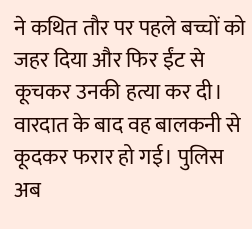ने कथित तौर पर पहले बच्चों को जहर दिया और फिर ईंट से कूचकर उनकी हत्या कर दी। वारदात के बाद वह बालकनी से कूदकर फरार हो गई। पुलिस अब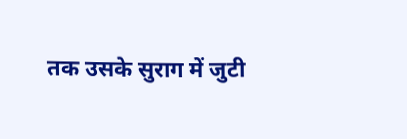तक उसके सुराग में जुटी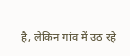है, लेकिन गांव में उठ रहे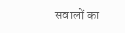सवालों का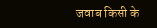जवाब किसी के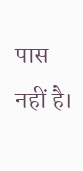पास नहीं है।